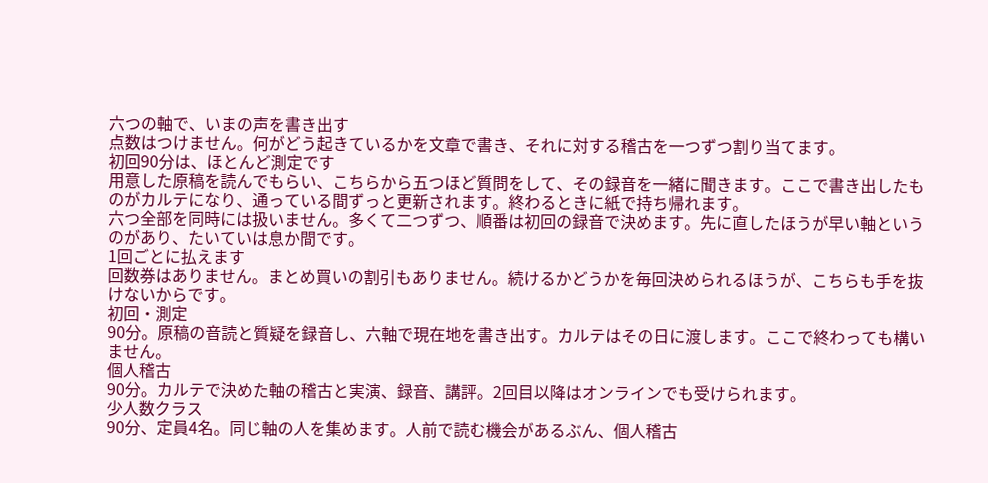六つの軸で、いまの声を書き出す
点数はつけません。何がどう起きているかを文章で書き、それに対する稽古を一つずつ割り当てます。
初回90分は、ほとんど測定です
用意した原稿を読んでもらい、こちらから五つほど質問をして、その録音を一緒に聞きます。ここで書き出したものがカルテになり、通っている間ずっと更新されます。終わるときに紙で持ち帰れます。
六つ全部を同時には扱いません。多くて二つずつ、順番は初回の録音で決めます。先に直したほうが早い軸というのがあり、たいていは息か間です。
1回ごとに払えます
回数券はありません。まとめ買いの割引もありません。続けるかどうかを毎回決められるほうが、こちらも手を抜けないからです。
初回・測定
90分。原稿の音読と質疑を録音し、六軸で現在地を書き出す。カルテはその日に渡します。ここで終わっても構いません。
個人稽古
90分。カルテで決めた軸の稽古と実演、録音、講評。2回目以降はオンラインでも受けられます。
少人数クラス
90分、定員4名。同じ軸の人を集めます。人前で読む機会があるぶん、個人稽古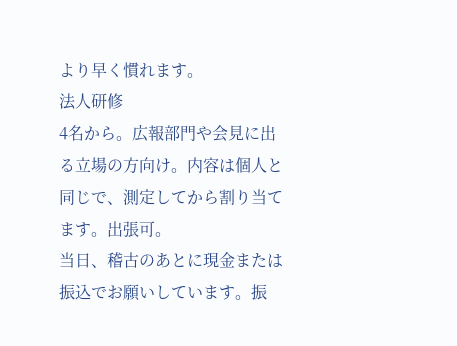より早く慣れます。
法人研修
4名から。広報部門や会見に出る立場の方向け。内容は個人と同じで、測定してから割り当てます。出張可。
当日、稽古のあとに現金または振込でお願いしています。振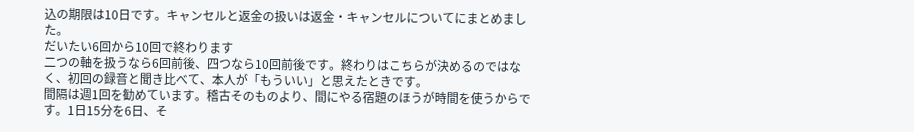込の期限は10日です。キャンセルと返金の扱いは返金・キャンセルについてにまとめました。
だいたい6回から10回で終わります
二つの軸を扱うなら6回前後、四つなら10回前後です。終わりはこちらが決めるのではなく、初回の録音と聞き比べて、本人が「もういい」と思えたときです。
間隔は週1回を勧めています。稽古そのものより、間にやる宿題のほうが時間を使うからです。1日15分を6日、そ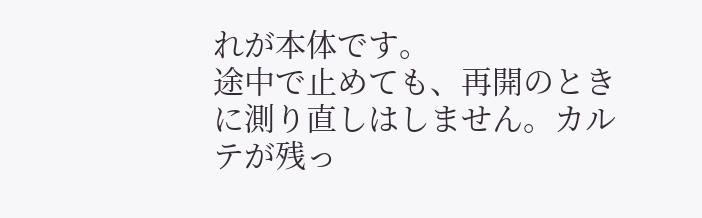れが本体です。
途中で止めても、再開のときに測り直しはしません。カルテが残っ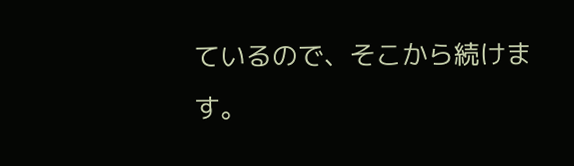ているので、そこから続けます。